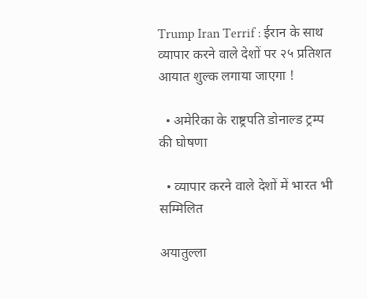Trump Iran Terrif : ईरान के साथ व्यापार करने वाले देशों पर २५ प्रतिशत आयात शुल्क लगाया जाएगा !

  • अमेरिका के राष्ट्रपति डोनाल्ड ट्रम्प की घोषणा

  • व्यापार करने वाले देशों में भारत भी सम्मिलित

अयातुल्ला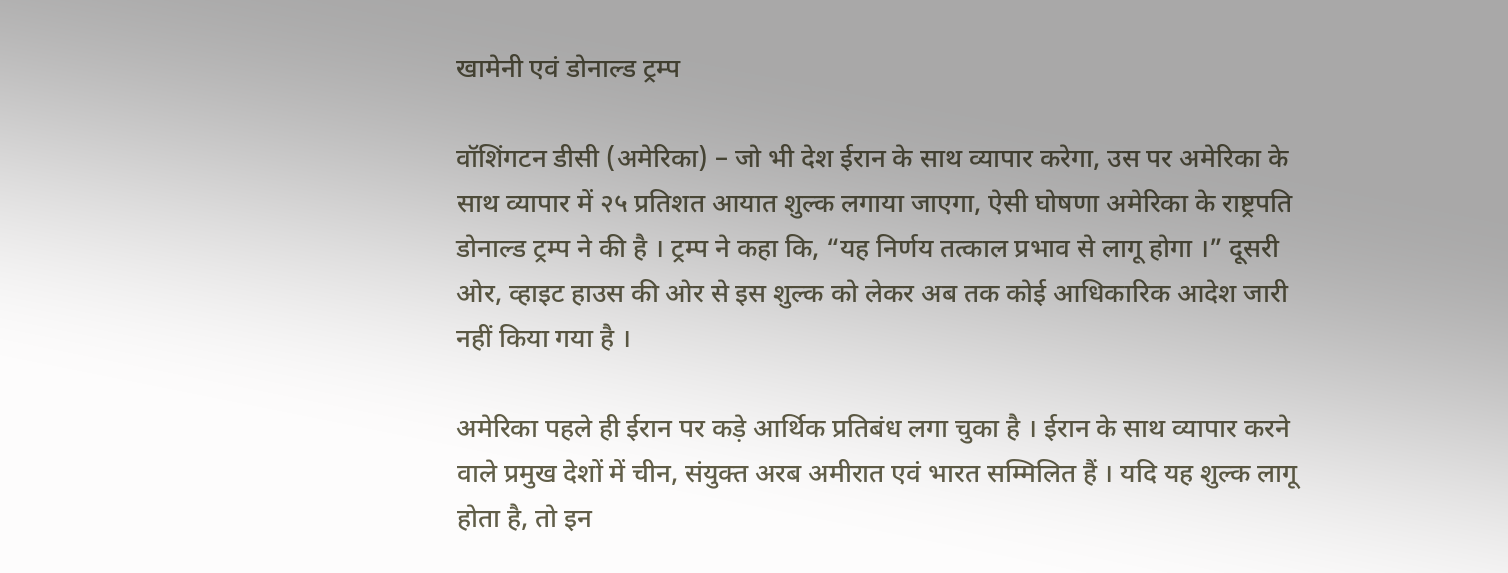खामेनी एवं डोनाल्ड ट्रम्प

वॉशिंगटन डीसी (अमेरिका) – जो भी देश ईरान के साथ व्यापार करेगा, उस पर अमेरिका के साथ व्यापार में २५ प्रतिशत आयात शुल्क लगाया जाएगा, ऐसी घोषणा अमेरिका के राष्ट्रपति डोनाल्ड ट्रम्प ने की है । ट्रम्प ने कहा कि, “यह निर्णय तत्काल प्रभाव से लागू होगा ।” दूसरी ओर, व्हाइट हाउस की ओर से इस शुल्क को लेकर अब तक कोई आधिकारिक आदेश जारी नहीं किया गया है ।

अमेरिका पहले ही ईरान पर कड़े आर्थिक प्रतिबंध लगा चुका है । ईरान के साथ व्यापार करने वाले प्रमुख देशों में चीन, संयुक्त अरब अमीरात एवं भारत सम्मिलित हैं । यदि यह शुल्क लागू होता है, तो इन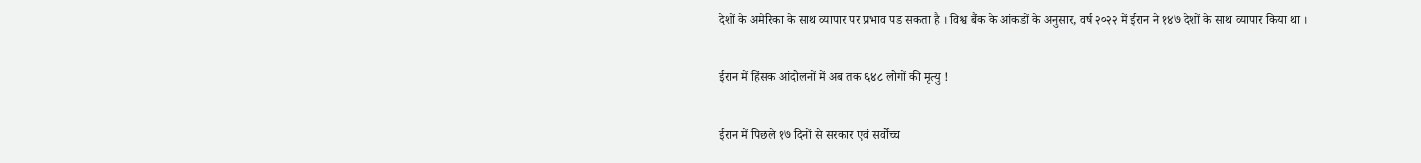देशों के अमेरिका के साथ व्यापार पर प्रभाव पड सकता है । विश्व बैंक के आंकडों के अनुसार, वर्ष २०२२ में ईरान ने १४७ देशों के साथ व्यापार किया था ।

ईरान में हिंसक आंदोलनों में अब तक ६४८ लोगों की मृत्यु !

ईरान में पिछले १७ दिनों से सरकार एवं सर्वोच्च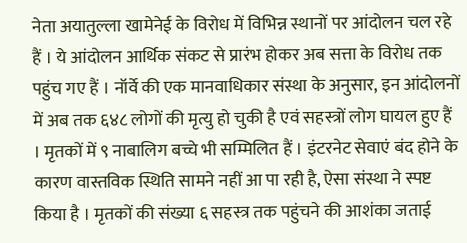नेता अयातुल्ला खामेनेई के विरोध में विभिन्न स्थानों पर आंदोलन चल रहे हैं । ये आंदोलन आर्थिक संकट से प्रारंभ होकर अब सत्ता के विरोध तक पहुंच गए हैं । नॉर्वे की एक मानवाधिकार संस्था के अनुसार, इन आंदोलनों में अब तक ६४८ लोगों की मृत्यु हो चुकी है एवं सहस्त्रों लोग घायल हुए हैं । मृतकों में ९ नाबालिग बच्चे भी सम्मिलित हैं । इंटरनेट सेवाएं बंद होने के कारण वास्तविक स्थिति सामने नहीं आ पा रही है, ऐसा संस्था ने स्पष्ट किया है । मृतकों की संख्या ६ सहस्त्र तक पहुंचने की आशंका जताई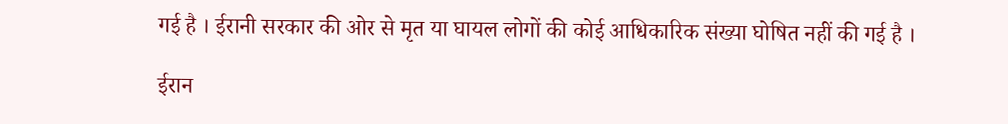गई है । ईरानी सरकार की ओर से मृत या घायल लोगों की कोई आधिकारिक संख्या घोषित नहीं की गई है ।

ईरान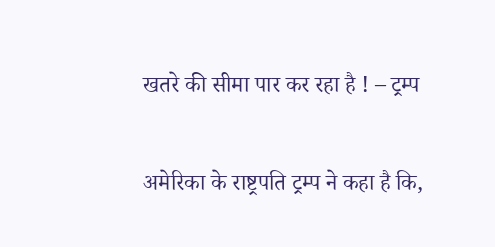खतरे की सीमा पार कर रहा है ! – ट्रम्प

अमेरिका के राष्ट्रपति ट्रम्प ने कहा है कि,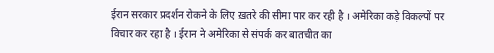ईरान सरकार प्रदर्शन रोकने के लिए ख़तरे की सीमा पार कर रही है । अमेरिका कड़े विकल्पों पर विचार कर रहा है । ईरान ने अमेरिका से संपर्क कर बातचीत का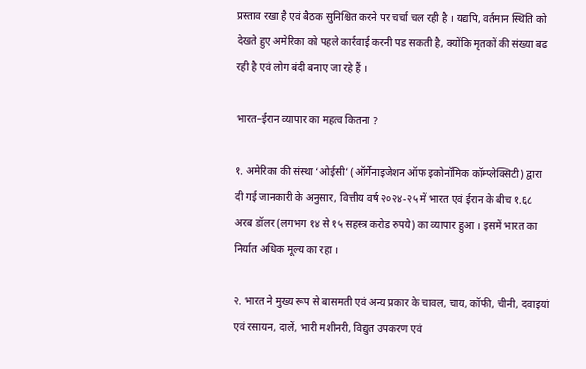प्रस्ताव रखा है एवं बैठक सुनिश्चित करने पर चर्चा चल रही है । यद्यपि, वर्तमान स्थिति को देखते हुए अमेरिका को पहले कार्रवाई करनी पड सकती है, क्योंकि मृतकों की संख्या बढ रही है एवं लोग बंदी बनाए जा रहे हैं ।

भारत–ईरान व्यापार का महत्व कितना ?

१. अमेरिका की संस्था ‘ओईसी’ (ऑर्गेनाइजेशन ऑफ इकोनॉमिक कॉम्प्लेक्सिटी) द्वारा दी गई जानकारी के अनुसार, वित्तीय वर्ष २०२४-२५ में भारत एवं ईरान के बीच १.६८ अरब डॉलर (लगभग १४ से १५ सहस्त्र करोड रुपये) का व्यापार हुआ । इसमें भारत का निर्यात अधिक मूल्य का रहा ।

२. भारत ने मुख्य रूप से बासमती एवं अन्य प्रकार के चावल, चाय, कॉफी, चीनी, दवाइयां एवं रसायन, दालें, भारी मशीनरी, विद्युत उपकरण एवं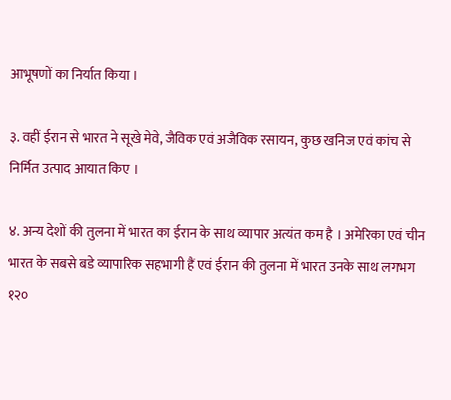आभूषणों का निर्यात किया ।

३. वहीं ईरान से भारत ने सूखे मेवे, जैविक एवं अजैविक रसायन, कुछ खनिज एवं कांच से निर्मित उत्पाद आयात किए ।

४. अन्य देशों की तुलना में भारत का ईरान के साथ व्यापार अत्यंत कम है । अमेरिका एवं चीन भारत के सबसे बडे व्यापारिक सहभागी हैं एवं ईरान की तुलना में भारत उनके साथ लगभग १२०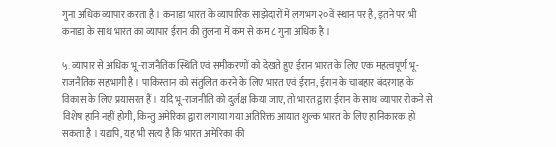गुना अधिक व्यापार करता है । कनाडा भारत के व्यापारिक साझेदारों में लगभग २०वें स्थान पर है, इतने पर भी कनाडा के साथ भारत का व्यापार ईरान की तुलना में कम से कम ८ गुना अधिक है ।

५. व्यापार से अधिक भू-राजनैतिक स्थिति एवं समीकरणों को देखते हुए ईरान भारत के लिए एक महत्वपूर्ण भू-राजनैतिक सहभागी है । पाकिस्तान को संतुलित करने के लिए भारत एवं ईरान, ईरान के चाबहार बंदरगाह के विकास के लिए प्रयासरत हैं । यदि भू-राजनीति को दुर्लक्ष किया जाए, तो भारत द्वारा ईरान के साथ व्यापार रोकने से विशेष हानि नहीं होगी, किन्तु अमेरिका द्वारा लगाया गया अतिरिक्त आयात शुल्क भारत के लिए हानिकारक हो सकता है । यद्यपि, यह भी सत्य है कि भारत अमेरिका की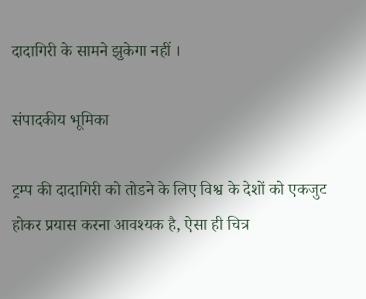दादागिरी के सामने झुकेगा नहीं ।

संपादकीय भूमिका

ट्रम्प की दादागिरी को तोडने के लिए विश्व के देशों को एकजुट होकर प्रयास करना आवश्यक है, ऐसा ही चित्र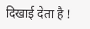दिखाई देता है !